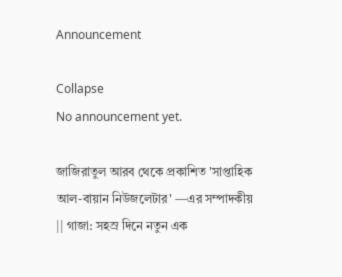Announcement

Collapse
No announcement yet.

জাজিরাতুল আরব থেকে প্রকাশিত 'সাপ্তাহিক আল-বায়ান নিউজলেটার' —এর সম্পাদকীয় || গাজা: সহস্র দিনে নতুন এক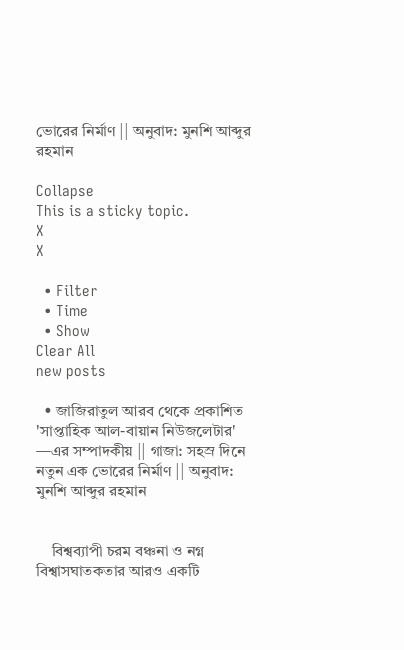ভোরের নির্মাণ || অনুবাদ: মুনশি আব্দুর রহমান

Collapse
This is a sticky topic.
X
X

  • Filter
  • Time
  • Show
Clear All
new posts

  • জাজিরাতুল আরব থেকে প্রকাশিত 'সাপ্তাহিক আল-বায়ান নিউজলেটার' —এর সম্পাদকীয় || গাজা: সহস্র দিনে নতুন এক ভোরের নির্মাণ || অনুবাদ: মুনশি আব্দুর রহমান


    বিশ্বব্যাপী চরম বঞ্চনা ও নগ্ন বিশ্বাসঘাতকতার আরও একটি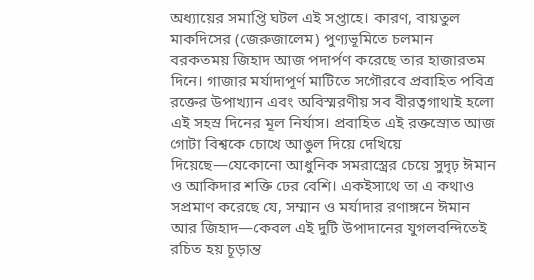অধ্যায়ের সমাপ্তি ঘটল এই সপ্তাহে। কারণ, বায়তুল মাকদিসের (জেরুজালেম) পুণ্যভূমিতে চলমান বরকতময় জিহাদ আজ পদার্পণ করেছে তার হাজারতম দিনে। গাজার মর্যাদাপূর্ণ মাটিতে সগৌরবে প্রবাহিত পবিত্র রক্তের উপাখ্যান এবং অবিস্মরণীয় সব বীরত্বগাথাই হলো এই সহস্র দিনের মূল নির্যাস। প্রবাহিত এই রক্তস্রোত আজ গোটা বিশ্বকে চোখে আঙুল দিয়ে দেখিয়ে দিয়েছে—যেকোনো আধুনিক সমরাস্ত্রের চেয়ে সুদৃঢ় ঈমান ও আকিদার শক্তি ঢের বেশি। একইসাথে তা এ কথাও সপ্রমাণ করেছে যে, সম্মান ও মর্যাদার রণাঙ্গনে ঈমান আর জিহাদ—কেবল এই দুটি উপাদানের যুগলবন্দিতেই রচিত হয় চূড়ান্ত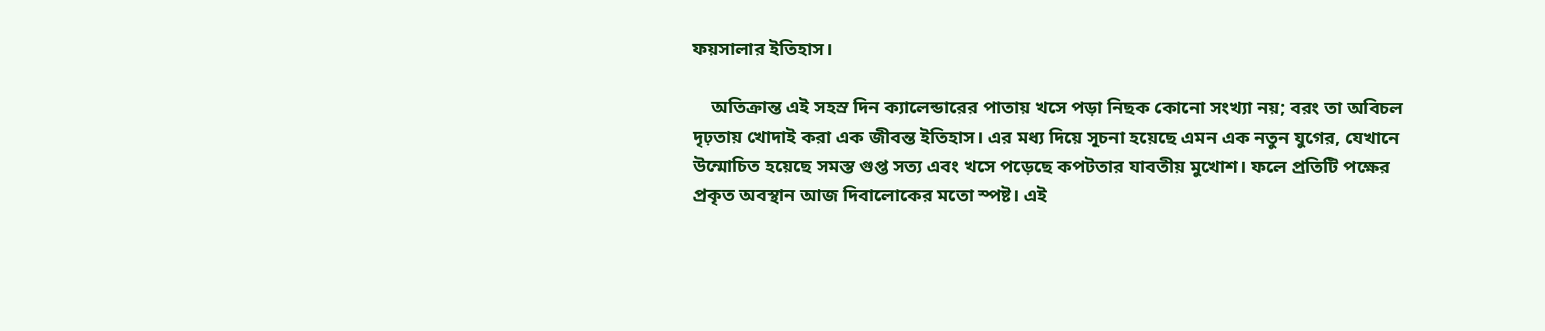ফয়সালার ইতিহাস।

    অতিক্রান্ত এই সহস্র দিন ক্যালেন্ডারের পাতায় খসে পড়া নিছক কোনো সংখ্যা নয়; বরং তা অবিচল দৃঢ়তায় খোদাই করা এক জীবন্ত ইতিহাস। এর মধ্য দিয়ে সূচনা হয়েছে এমন এক নতুন যুগের, যেখানে উন্মোচিত হয়েছে সমস্ত গুপ্ত সত্য এবং খসে পড়েছে কপটতার যাবতীয় মুখোশ। ফলে প্রতিটি পক্ষের প্রকৃত অবস্থান আজ দিবালোকের মতো স্পষ্ট। এই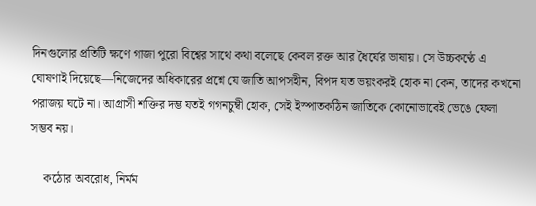দিনগুলোর প্রতিটি ক্ষণে গাজা পুরো বিশ্বের সাথে কথা বলেছে কেবল রক্ত আর ধৈর্যের ভাষায়। সে উচ্চকণ্ঠে এ ঘোষণাই দিয়েছে—নিজেদের অধিকারের প্রশ্নে যে জাতি আপসহীন, বিপদ যত ভয়ংকরই হোক না কেন, তাদের কখনো পরাজয় ঘটে না। আগ্রাসী শক্তির দম্ভ যতই গগনচুম্বী হোক, সেই ইস্পাতকঠিন জাতিকে কোনোভাবেই ভেঙে ফেলা সম্ভব নয়।

    কঠোর অবরোধ, নির্মম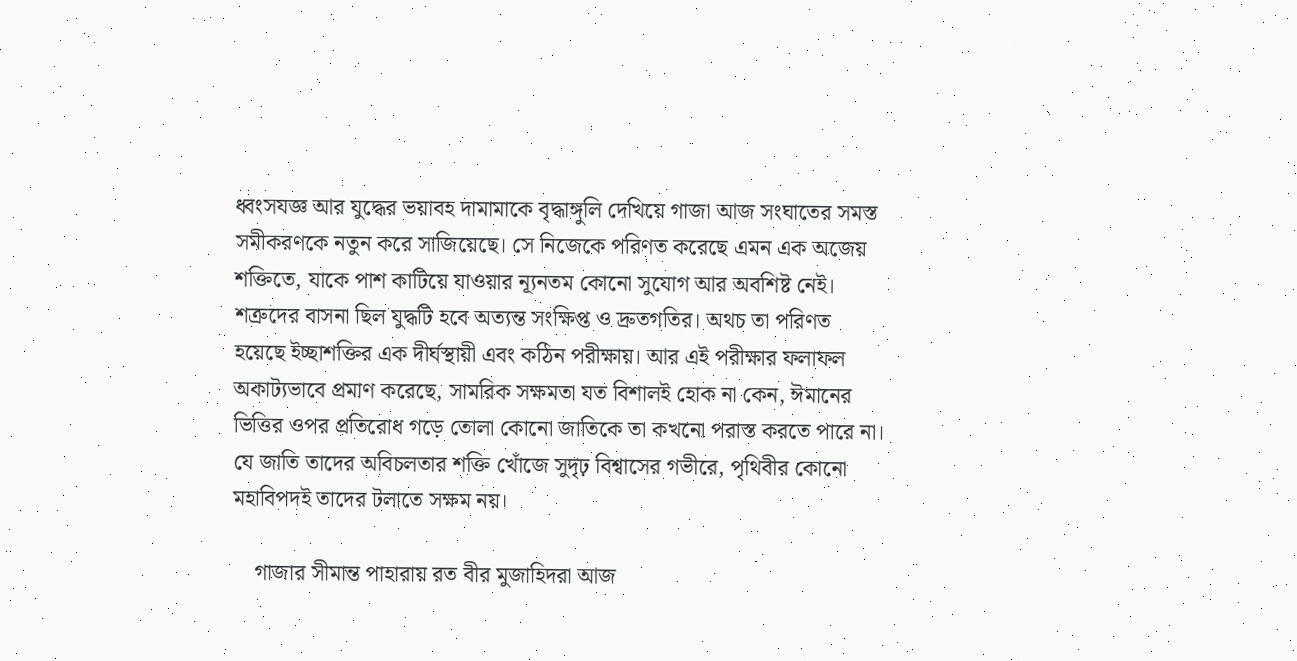ধ্বংসযজ্ঞ আর যুদ্ধের ভয়াবহ দামামাকে বৃদ্ধাঙ্গুলি দেখিয়ে গাজা আজ সংঘাতের সমস্ত সমীকরণকে নতুন করে সাজিয়েছে। সে নিজেকে পরিণত করেছে এমন এক অজেয় শক্তিতে, যাকে পাশ কাটিয়ে যাওয়ার ন্যূনতম কোনো সুযোগ আর অবশিষ্ট নেই। শত্রুদের বাসনা ছিল যুদ্ধটি হবে অত্যন্ত সংক্ষিপ্ত ও দ্রুতগতির। অথচ তা পরিণত হয়েছে ইচ্ছাশক্তির এক দীর্ঘস্থায়ী এবং কঠিন পরীক্ষায়। আর এই পরীক্ষার ফলাফল অকাট্যভাবে প্রমাণ করেছে, সামরিক সক্ষমতা যত বিশালই হোক না কেন, ঈমানের ভিত্তির ওপর প্রতিরোধ গড়ে তোলা কোনো জাতিকে তা কখনো পরাস্ত করতে পারে না। যে জাতি তাদের অবিচলতার শক্তি খোঁজে সুদৃঢ় বিশ্বাসের গভীরে, পৃথিবীর কোনো মহাবিপদই তাদের টলাতে সক্ষম নয়।

    গাজার সীমান্ত পাহারায় রত বীর মুজাহিদরা আজ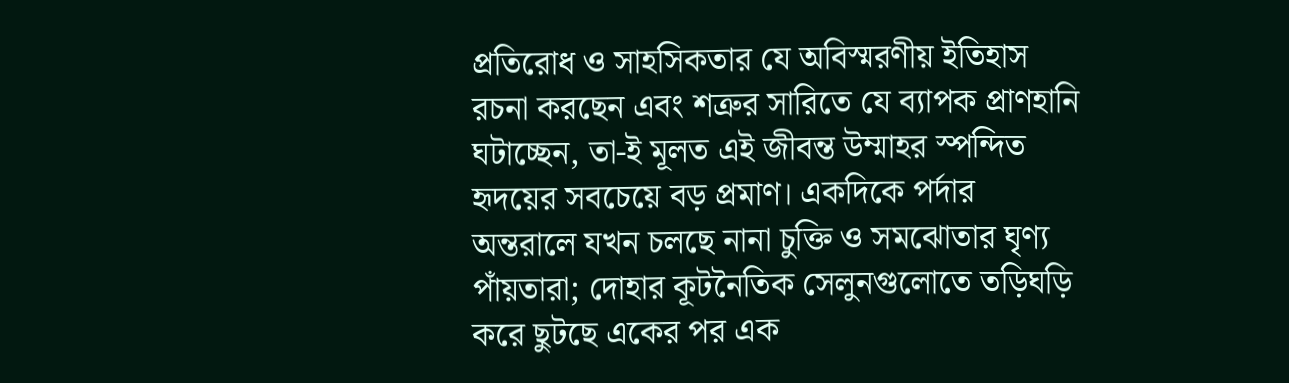প্রতিরোধ ও সাহসিকতার যে অবিস্মরণীয় ইতিহাস রচনা করছেন এবং শত্রুর সারিতে যে ব্যাপক প্রাণহানি ঘটাচ্ছেন, তা-ই মূলত এই জীবন্ত উম্মাহর স্পন্দিত হৃদয়ের সবচেয়ে বড় প্রমাণ। একদিকে পর্দার অন্তরালে যখন চলছে নানা চুক্তি ও সমঝোতার ঘৃণ্য পাঁয়তারা; দোহার কূটনৈতিক সেলুনগুলোতে তড়িঘড়ি করে ছুটছে একের পর এক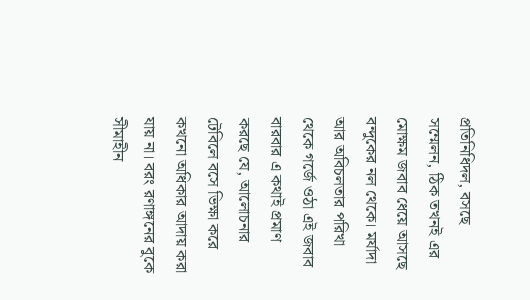প্রতিনিধিদল, বসছে সম্মেলন, ঠিক তখনই এর মোক্ষম জবাব ধেয়ে আসছে বন্দুকের নল থেকে। মর্যাদা আর অবিচলতার পরিখা থেকে গর্জে ওঠা এই জবাব বারবার এ কথাই প্রমাণ করছে যে, আলোচনার টেবিলে বসে ভিক্ষা করে কখনো অধিকার আদায় করা যায় না। বরং রণাঙ্গনের বুকে সীমাহীন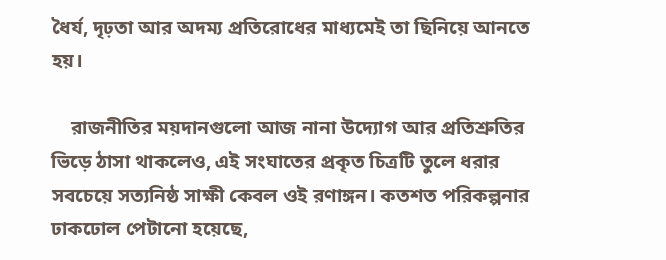ধৈর্য, দৃঢ়তা আর অদম্য প্রতিরোধের মাধ্যমেই তা ছিনিয়ে আনতে হয়।

    রাজনীতির ময়দানগুলো আজ নানা উদ্যোগ আর প্রতিশ্রুতির ভিড়ে ঠাসা থাকলেও, এই সংঘাতের প্রকৃত চিত্রটি তুলে ধরার সবচেয়ে সত্যনিষ্ঠ সাক্ষী কেবল ওই রণাঙ্গন। কতশত পরিকল্পনার ঢাকঢোল পেটানো হয়েছে,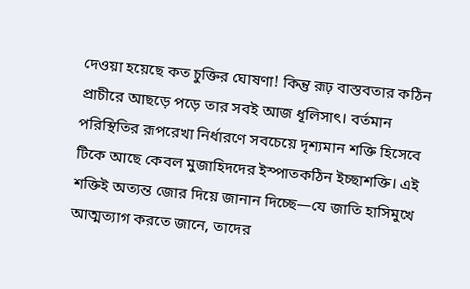দেওয়া হয়েছে কত চুক্তির ঘোষণা! কিন্তু রূঢ় বাস্তবতার কঠিন প্রাচীরে আছড়ে পড়ে তার সবই আজ ধূলিসাৎ। বর্তমান পরিস্থিতির রূপরেখা নির্ধারণে সবচেয়ে দৃশ্যমান শক্তি হিসেবে টিকে আছে কেবল মুজাহিদদের ইস্পাতকঠিন ইচ্ছাশক্তি। এই শক্তিই অত্যন্ত জোর দিয়ে জানান দিচ্ছে—যে জাতি হাসিমুখে আত্মত্যাগ করতে জানে, তাদের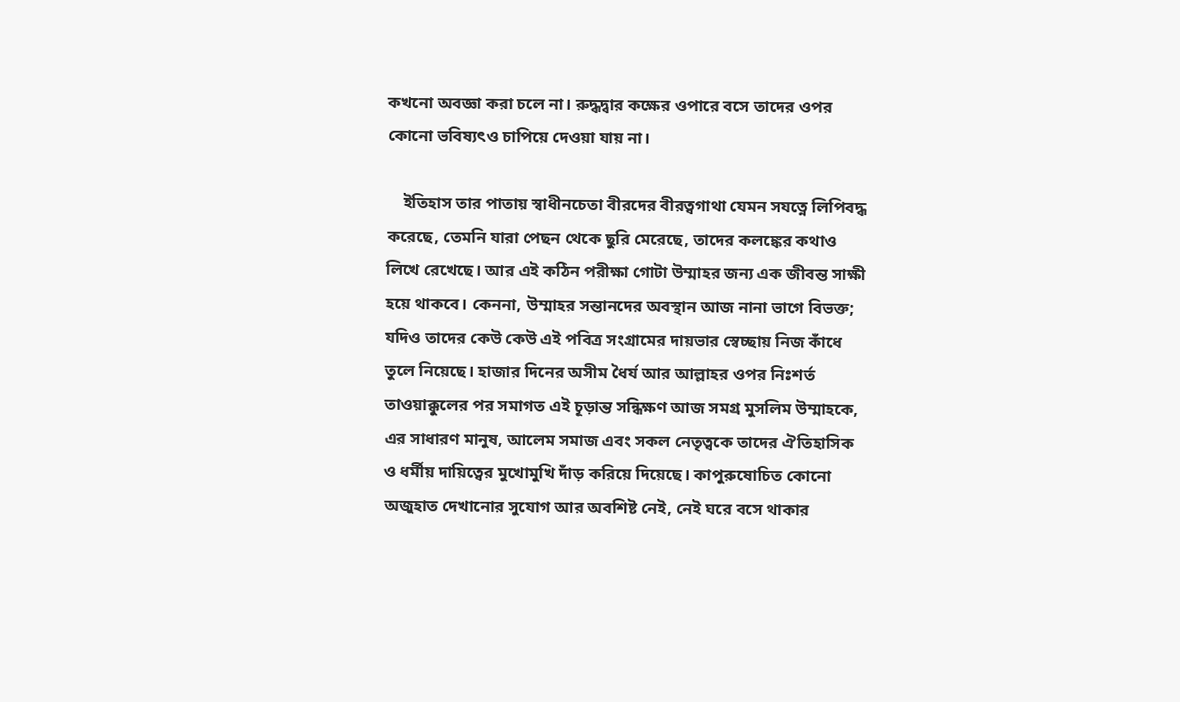কখনো অবজ্ঞা করা চলে না। রুদ্ধদ্বার কক্ষের ওপারে বসে তাদের ওপর কোনো ভবিষ্যৎও চাপিয়ে দেওয়া যায় না।

    ইতিহাস তার পাতায় স্বাধীনচেতা বীরদের বীরত্বগাথা যেমন সযত্নে লিপিবদ্ধ করেছে, তেমনি যারা পেছন থেকে ছুরি মেরেছে, তাদের কলঙ্কের কথাও লিখে রেখেছে। আর এই কঠিন পরীক্ষা গোটা উম্মাহর জন্য এক জীবন্ত সাক্ষী হয়ে থাকবে। কেননা, উম্মাহর সন্তানদের অবস্থান আজ নানা ভাগে বিভক্ত; যদিও তাদের কেউ কেউ এই পবিত্র সংগ্রামের দায়ভার স্বেচ্ছায় নিজ কাঁধে তুলে নিয়েছে। হাজার দিনের অসীম ধৈর্য আর আল্লাহর ওপর নিঃশর্ত তাওয়াক্কুলের পর সমাগত এই চূড়ান্ত সন্ধিক্ষণ আজ সমগ্র মুসলিম উম্মাহকে, এর সাধারণ মানুষ, আলেম সমাজ এবং সকল নেতৃত্বকে তাদের ঐতিহাসিক ও ধর্মীয় দায়িত্বের মুখোমুখি দাঁড় করিয়ে দিয়েছে। কাপুরুষোচিত কোনো অজুহাত দেখানোর সুযোগ আর অবশিষ্ট নেই, নেই ঘরে বসে থাকার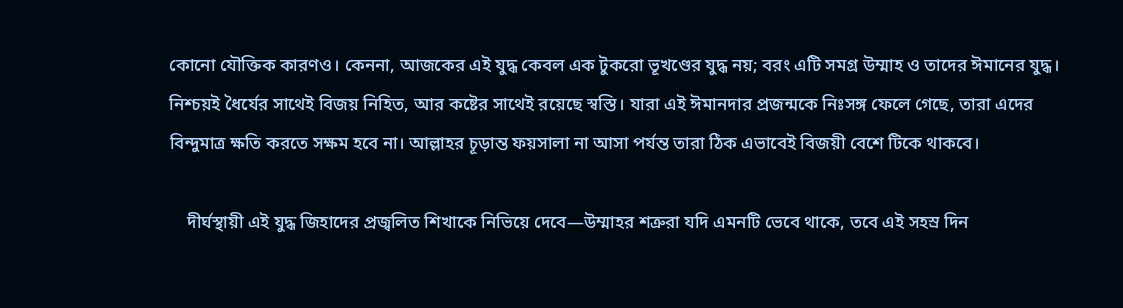কোনো যৌক্তিক কারণও। কেননা, আজকের এই যুদ্ধ কেবল এক টুকরো ভূখণ্ডের যুদ্ধ নয়; বরং এটি সমগ্র উম্মাহ ও তাদের ঈমানের যুদ্ধ। নিশ্চয়ই ধৈর্যের সাথেই বিজয় নিহিত, আর কষ্টের সাথেই রয়েছে স্বস্তি। যারা এই ঈমানদার প্রজন্মকে নিঃসঙ্গ ফেলে গেছে, তারা এদের বিন্দুমাত্র ক্ষতি করতে সক্ষম হবে না। আল্লাহর চূড়ান্ত ফয়সালা না আসা পর্যন্ত তারা ঠিক এভাবেই বিজয়ী বেশে টিকে থাকবে।

    দীর্ঘস্থায়ী এই যুদ্ধ জিহাদের প্রজ্বলিত শিখাকে নিভিয়ে দেবে—উম্মাহর শত্রুরা যদি এমনটি ভেবে থাকে, তবে এই সহস্র দিন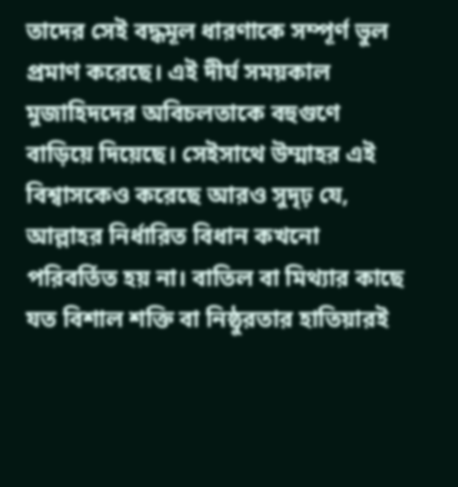তাদের সেই বদ্ধমূল ধারণাকে সম্পূর্ণ ভুল প্রমাণ করেছে। এই দীর্ঘ সময়কাল মুজাহিদদের অবিচলতাকে বহুগুণে বাড়িয়ে দিয়েছে। সেইসাথে উম্মাহর এই বিশ্বাসকেও করেছে আরও সুদৃঢ় যে, আল্লাহর নির্ধারিত বিধান কখনো পরিবর্তিত হয় না। বাতিল বা মিথ্যার কাছে যত বিশাল শক্তি বা নিষ্ঠুরতার হাতিয়ারই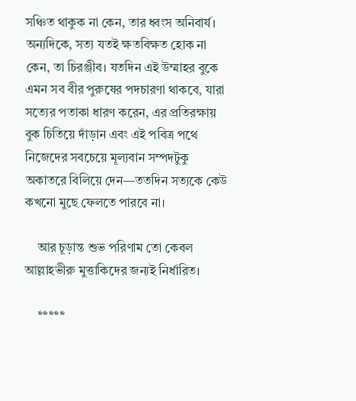সঞ্চিত থাকুক না কেন, তার ধ্বংস অনিবার্য। অন্যদিকে, সত্য যতই ক্ষতবিক্ষত হোক না কেন, তা চিরঞ্জীব। যতদিন এই উম্মাহর বুকে এমন সব বীর পুরুষের পদচারণা থাকবে, যারা সত্যের পতাকা ধারণ করেন, এর প্রতিরক্ষায় বুক চিতিয়ে দাঁড়ান এবং এই পবিত্র পথে নিজেদের সবচেয়ে মূল্যবান সম্পদটুকু অকাতরে বিলিয়ে দেন—ততদিন সত্যকে কেউ কখনো মুছে ফেলতে পারবে না।

    আর চূড়ান্ত শুভ পরিণাম তো কেবল আল্লাহভীরু মুত্তাকিদের জন্যই নির্ধারিত।

    *****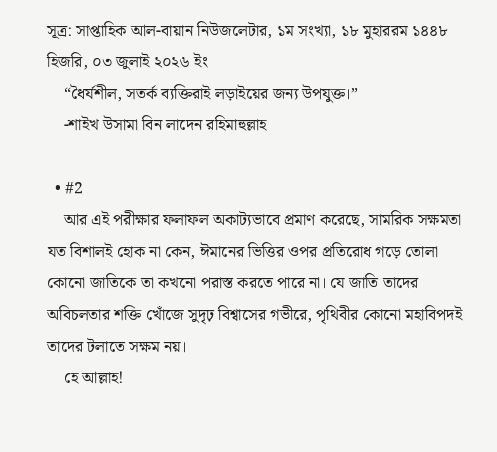সূত্র: সাপ্তাহিক আল-বায়ান নিউজলেটার, ১ম সংখ্যা, ১৮ মুহাররম ১৪৪৮ হিজরি, ০৩ জুলাই ২০২৬ ইং
    “ধৈর্যশীল, সতর্ক ব্যক্তিরাই লড়াইয়ের জন্য উপযুক্ত।”
    -শাইখ উসামা বিন লাদেন রহিমাহুল্লাহ

  • #2
    আর এই পরীক্ষার ফলাফল অকাট্যভাবে প্রমাণ করেছে, সামরিক সক্ষমতা যত বিশালই হোক না কেন, ঈমানের ভিত্তির ওপর প্রতিরোধ গড়ে তোলা কোনো জাতিকে তা কখনো পরাস্ত করতে পারে না। যে জাতি তাদের অবিচলতার শক্তি খোঁজে সুদৃঢ় বিশ্বাসের গভীরে, পৃথিবীর কোনো মহাবিপদই তাদের টলাতে সক্ষম নয়।
    হে আল্লাহ!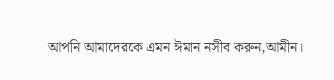আপনি আমাদেরকে এমন ঈমান নসীব করুন,আমীন।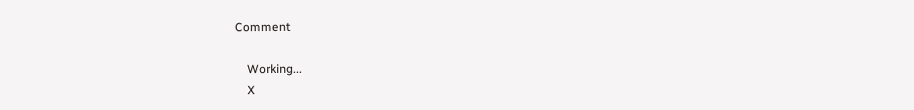Comment

    Working...
    X